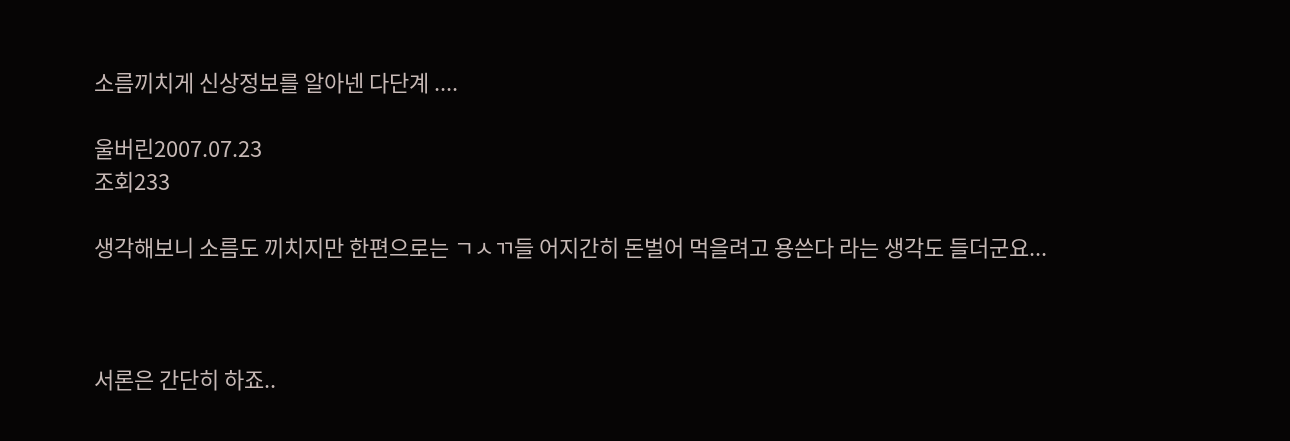소름끼치게 신상정보를 알아넨 다단계 ....

울버린2007.07.23
조회233

생각해보니 소름도 끼치지만 한편으로는 ㄱㅅㄲ들 어지간히 돈벌어 먹을려고 용쓴다 라는 생각도 들더군요...



서론은 간단히 하죠..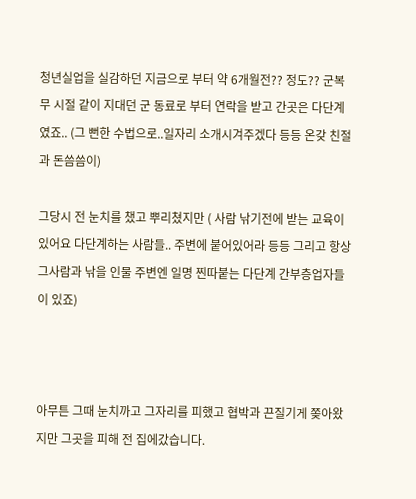청년실업을 실감하던 지금으로 부터 약 6개월전?? 정도?? 군복무 시절 같이 지대던 군 동료로 부터 연락을 받고 간곳은 다단계였죠.. (그 뻔한 수법으로..일자리 소개시겨주겠다 등등 온갖 친절과 돈씀씀이)

그당시 전 눈치를 챘고 뿌리쳤지만 ( 사람 낚기전에 받는 교육이 있어요 다단계하는 사람들.. 주변에 붙어있어라 등등 그리고 항상 그사람과 낚을 인물 주변엔 일명 찐따붙는 다단계 간부층업자들이 있죠)



아무튼 그때 눈치까고 그자리를 피했고 협박과 끈질기게 쫒아왔지만 그곳을 피해 전 집에갔습니다.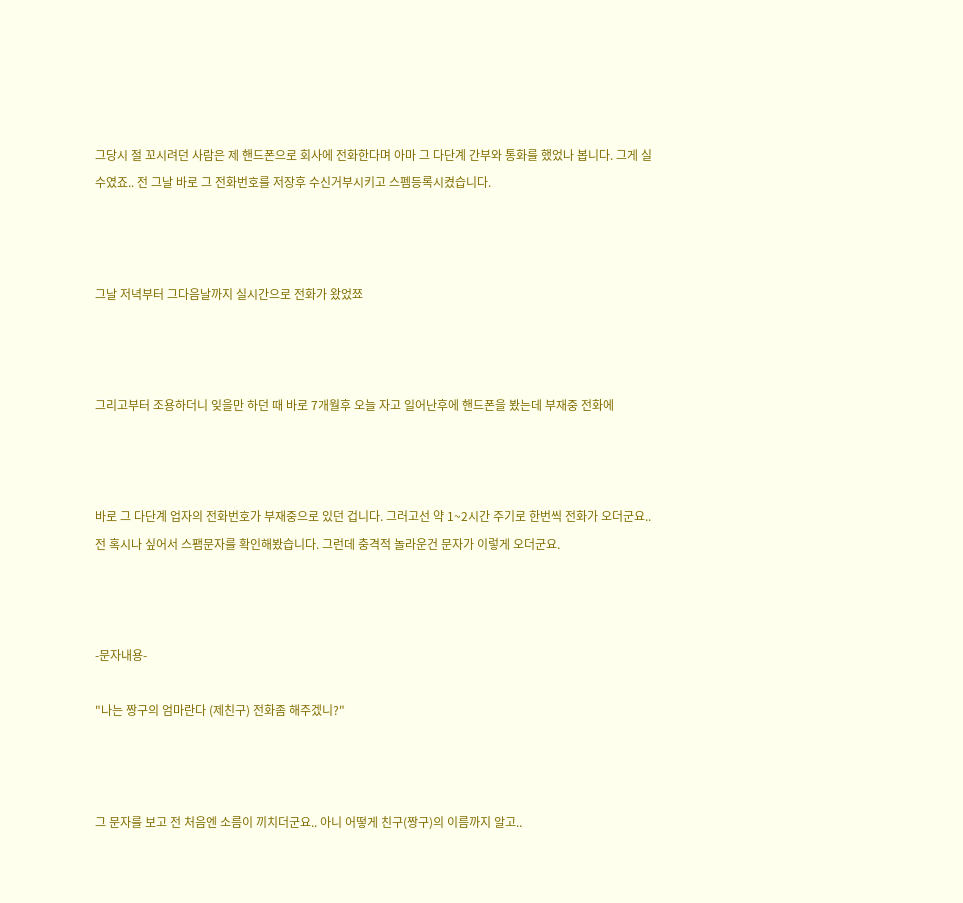그당시 절 꼬시려던 사람은 제 핸드폰으로 회사에 전화한다며 아마 그 다단계 간부와 통화를 했었나 봅니다. 그게 실수였죠.. 전 그날 바로 그 전화번호를 저장후 수신거부시키고 스펨등록시켰습니다.



그날 저녁부터 그다음날까지 실시간으로 전화가 왔었쬬



그리고부터 조용하더니 잊을만 하던 때 바로 7개월후 오늘 자고 일어난후에 핸드폰을 봤는데 부재중 전화에



바로 그 다단계 업자의 전화번호가 부재중으로 있던 겁니다. 그러고선 약 1~2시간 주기로 한번씩 전화가 오더군요.. 전 혹시나 싶어서 스팸문자를 확인해봤습니다. 그런데 충격적 놀라운건 문자가 이렇게 오더군요.



-문자내용-

"나는 짱구의 엄마란다 (제친구) 전화좀 해주겠니?"



그 문자를 보고 전 처음엔 소름이 끼치더군요.. 아니 어떻게 친구(짱구)의 이름까지 알고..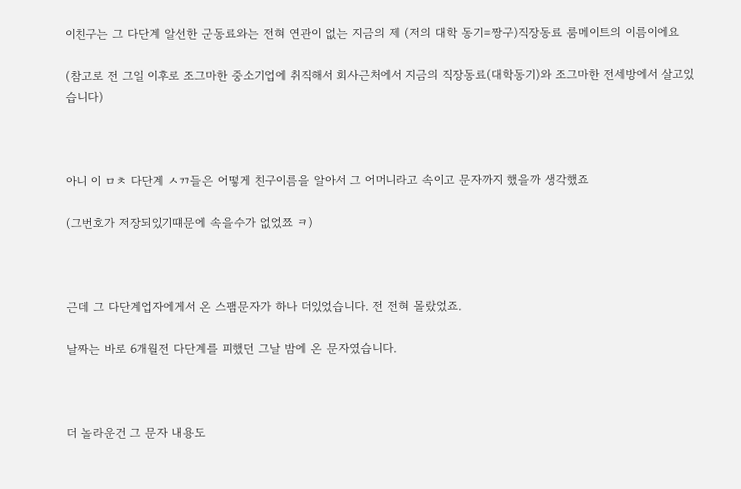이친구는 그 다단계 알선한 군동료와는 전혀 연관이 없는 지금의 제 (저의 대학 동기=짱구)직장동료 룸메이트의 이름이에요

(참고로 전 그일 이후로 조그마한 중소기업에 취직해서 회사근처에서 지금의 직장동료(대학동기)와 조그마한 전세방에서 살고있습니다)



아니 이 ㅁㅊ 다단계 ㅅㄲ들은 어떻게 친구이름을 알아서 그 어머니라고 속이고 문자까지 했을까 생각했죠

(그번호가 저장되있기떄문에 속을수가 없었쬬 ㅋ)



근데 그 다단계업자에게서 온 스팸문자가 하나 더있었습니다. 전 전혀 몰랐었죠.

날짜는 바로 6개월전 다단계를 피했던 그날 밤에 온 문자였습니다.



더 놀라운건 그 문자 내용도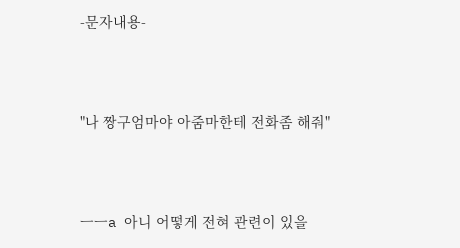-문자내용-



"나 짱구엄마야 아줌마한테 전화좀 해줘"



ㅡㅡa 아니 어떻게 전혀 관련이 있을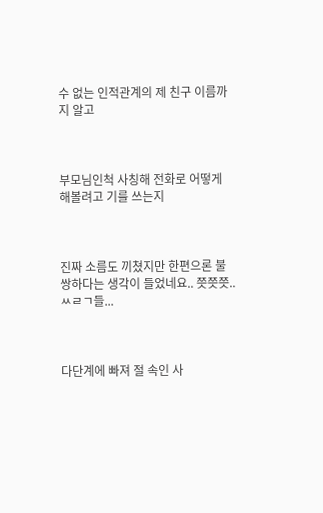수 없는 인적관계의 제 친구 이름까지 알고



부모님인척 사칭해 전화로 어떻게 해볼려고 기를 쓰는지



진짜 소름도 끼쳤지만 한편으론 불쌍하다는 생각이 들었네요.. 쯧쯧쯧.. ㅆㄹㄱ들...



다단계에 빠져 절 속인 사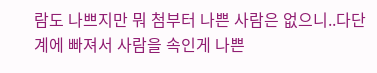람도 나쁘지만 뭐 첨부터 나쁜 사람은 없으니..다단계에 빠져서 사람을 속인게 나쁜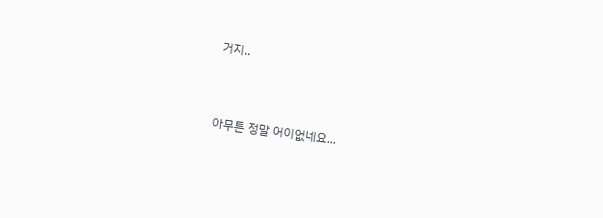거지..



아무튼 정말 어이없네요...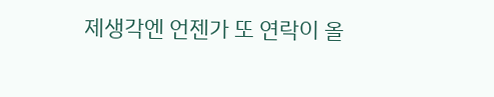제생각엔 언젠가 또 연락이 올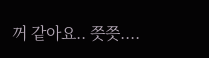꺼 같아요.. 쯧쯧....